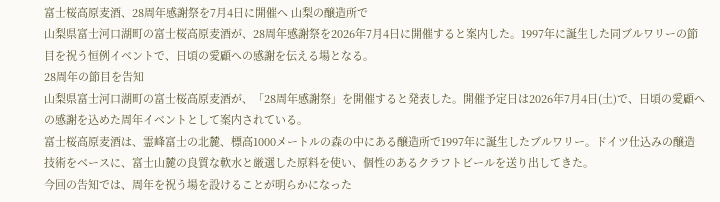富士桜高原麦酒、28周年感謝祭を7月4日に開催へ 山梨の醸造所で
山梨県富士河口湖町の富士桜高原麦酒が、28周年感謝祭を2026年7月4日に開催すると案内した。1997年に誕生した同ブルワリーの節目を祝う恒例イベントで、日頃の愛顧への感謝を伝える場となる。
28周年の節目を告知
山梨県富士河口湖町の富士桜高原麦酒が、「28周年感謝祭」を開催すると発表した。開催予定日は2026年7月4日(土)で、日頃の愛顧への感謝を込めた周年イベントとして案内されている。
富士桜高原麦酒は、霊峰富士の北麓、標高1000メートルの森の中にある醸造所で1997年に誕生したブルワリー。ドイツ仕込みの醸造技術をベースに、富士山麓の良質な軟水と厳選した原料を使い、個性のあるクラフトビールを送り出してきた。
今回の告知では、周年を祝う場を設けることが明らかになった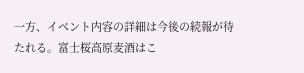一方、イベント内容の詳細は今後の続報が待たれる。富士桜高原麦酒はこ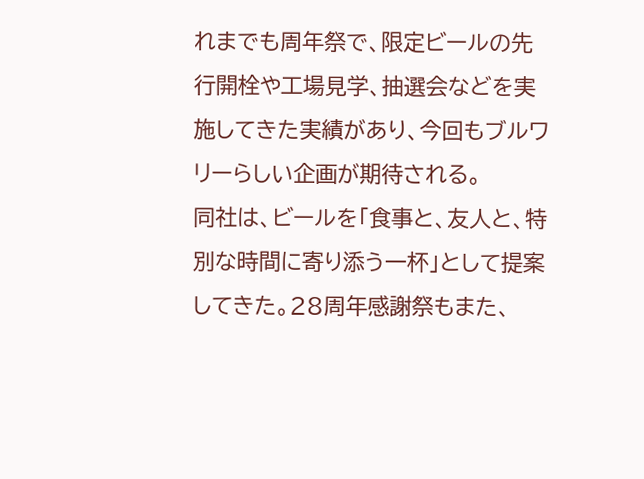れまでも周年祭で、限定ビールの先行開栓や工場見学、抽選会などを実施してきた実績があり、今回もブルワリーらしい企画が期待される。
同社は、ビールを「食事と、友人と、特別な時間に寄り添う一杯」として提案してきた。28周年感謝祭もまた、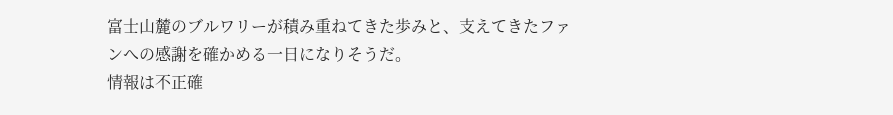富士山麓のブルワリーが積み重ねてきた歩みと、支えてきたファンへの感謝を確かめる一日になりそうだ。
情報は不正確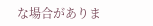な場合がありま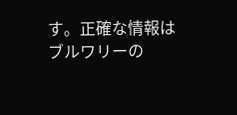す。正確な情報はブルワリーの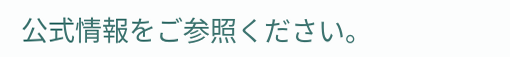公式情報をご参照ください。